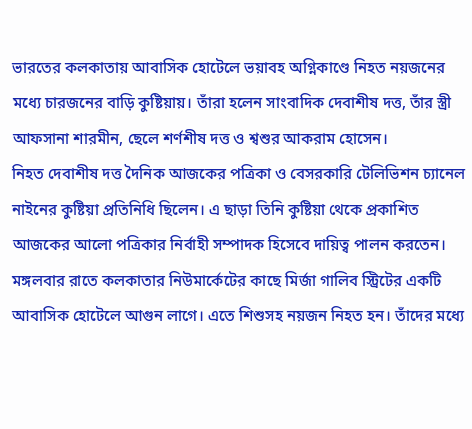ভারতের কলকাতায় আবাসিক হোটেলে ভয়াবহ অগ্নিকাণ্ডে নিহত নয়জনের মধ্যে চারজনের বাড়ি কুষ্টিয়ায়। তাঁরা হলেন সাংবাদিক দেবাশীষ দত্ত, তাঁর স্ত্রী আফসানা শারমীন, ছেলে শর্ণশীষ দত্ত ও শ্বশুর আকরাম হোসেন।
নিহত দেবাশীষ দত্ত দৈনিক আজকের পত্রিকা ও বেসরকারি টেলিভিশন চ্যানেল নাইনের কুষ্টিয়া প্রতিনিধি ছিলেন। এ ছাড়া তিনি কুষ্টিয়া থেকে প্রকাশিত আজকের আলো পত্রিকার নির্বাহী সম্পাদক হিসেবে দায়িত্ব পালন করতেন।
মঙ্গলবার রাতে কলকাতার নিউমার্কেটের কাছে মির্জা গালিব স্ট্রিটের একটি আবাসিক হোটেলে আগুন লাগে। এতে শিশুসহ নয়জন নিহত হন। তাঁদের মধ্যে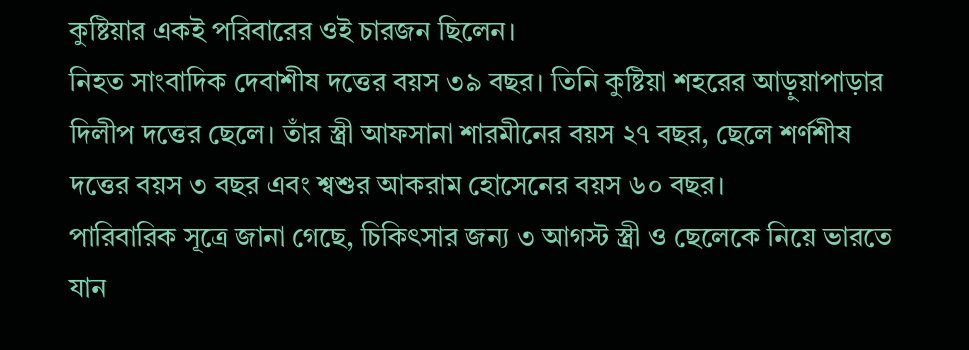কুষ্টিয়ার একই পরিবারের ওই চারজন ছিলেন।
নিহত সাংবাদিক দেবাশীষ দত্তের বয়স ৩৯ বছর। তিনি কুষ্টিয়া শহরের আড়ুয়াপাড়ার দিলীপ দত্তের ছেলে। তাঁর স্ত্রী আফসানা শারমীনের বয়স ২৭ বছর, ছেলে শর্ণশীষ দত্তের বয়স ৩ বছর এবং শ্বশুর আকরাম হোসেনের বয়স ৬০ বছর।
পারিবারিক সূত্রে জানা গেছে, চিকিৎসার জন্য ৩ আগস্ট স্ত্রী ও ছেলেকে নিয়ে ভারতে যান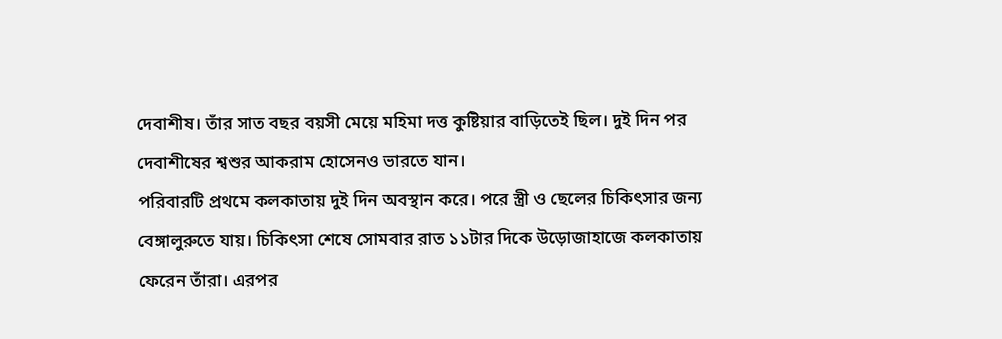দেবাশীষ। তাঁর সাত বছর বয়সী মেয়ে মহিমা দত্ত কুষ্টিয়ার বাড়িতেই ছিল। দুই দিন পর দেবাশীষের শ্বশুর আকরাম হোসেনও ভারতে যান।
পরিবারটি প্রথমে কলকাতায় দুই দিন অবস্থান করে। পরে স্ত্রী ও ছেলের চিকিৎসার জন্য বেঙ্গালুরুতে যায়। চিকিৎসা শেষে সোমবার রাত ১১টার দিকে উড়োজাহাজে কলকাতায় ফেরেন তাঁরা। এরপর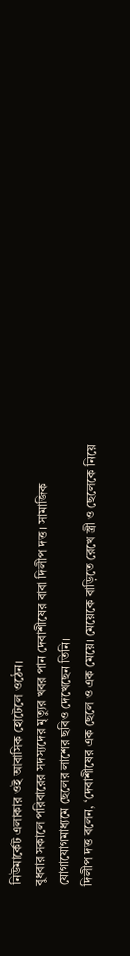নিউমার্কেট এলাকার ওই আবাসিক হোটেলে ওঠেন।
বুধবার সকালে পরিবারের সদস্যদের মৃত্যুর খবর পান দেবাশীষের বাবা দিলীপ দত্ত। সামাজিক যোগাযোগমাধ্যমে ছেলের লাশের ছবিও দেখেছেন তিনি।
দিলীপ দত্ত বলেন, ‘দেবাশীষের এক ছেলে ও এক মেয়ে। মেয়েকে বাড়িতে রেখে স্ত্রী ও ছেলেকে নিয়ে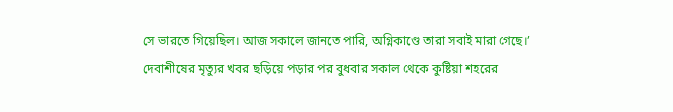সে ভারতে গিয়েছিল। আজ সকালে জানতে পারি, অগ্নিকাণ্ডে তারা সবাই মারা গেছে।’
দেবাশীষের মৃত্যুর খবর ছড়িয়ে পড়ার পর বুধবার সকাল থেকে কুষ্টিয়া শহরের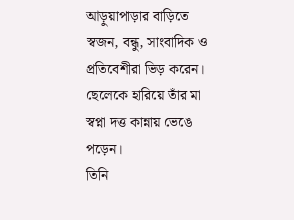আড়ুয়াপাড়ার বাড়িতে স্বজন, বন্ধু, সাংবাদিক ও প্রতিবেশীরা ভিড় করেন। ছেলেকে হারিয়ে তাঁর মা স্বপ্না দত্ত কান্নায় ভেঙে পড়েন।
তিনি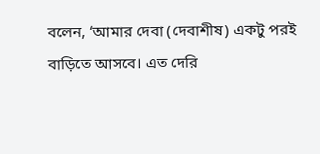বলেন, ‘আমার দেবা (দেবাশীষ) একটু পরই বাড়িতে আসবে। এত দেরি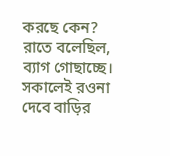করছে কেন? রাতে বলেছিল, ব্যাগ গোছাচ্ছে। সকালেই রওনা দেবে বাড়ির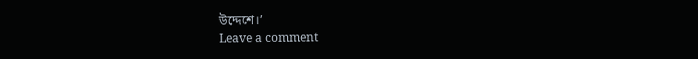উদ্দেশে।’
Leave a comment